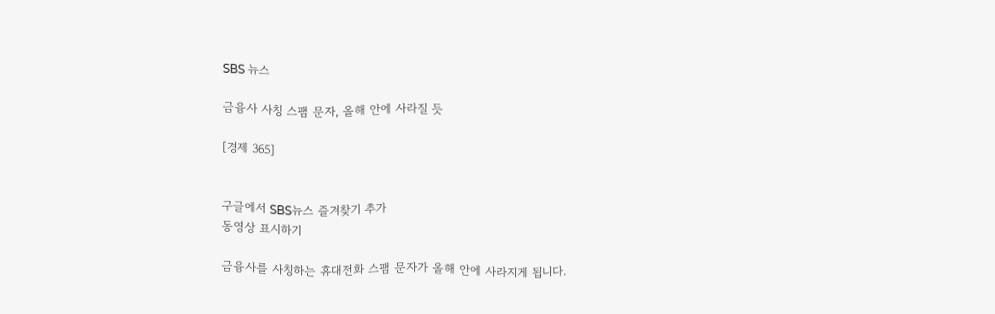SBS 뉴스

금융사 사칭 스팸 문자, 올해 안에 사라질 듯

[경제 365]


구글에서 SBS뉴스 즐겨찾기 추가
동영상 표시하기

금융사를 사칭하는 휴대전화 스팸 문자가 올해 안에 사라지게 됩니다.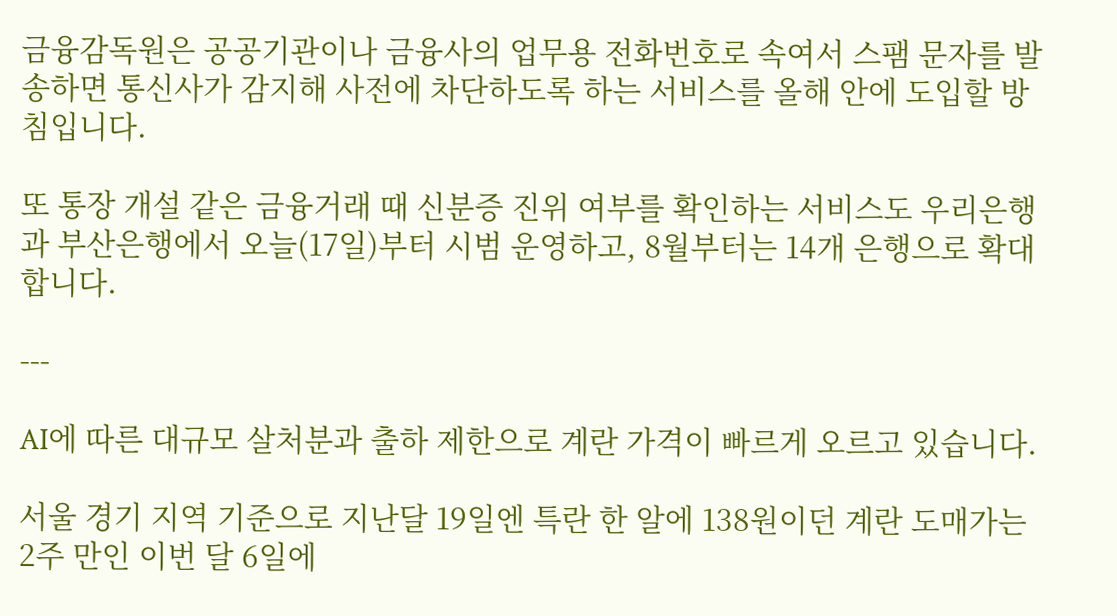금융감독원은 공공기관이나 금융사의 업무용 전화번호로 속여서 스팸 문자를 발송하면 통신사가 감지해 사전에 차단하도록 하는 서비스를 올해 안에 도입할 방침입니다.

또 통장 개설 같은 금융거래 때 신분증 진위 여부를 확인하는 서비스도 우리은행과 부산은행에서 오늘(17일)부터 시범 운영하고, 8월부터는 14개 은행으로 확대합니다.

---

AI에 따른 대규모 살처분과 출하 제한으로 계란 가격이 빠르게 오르고 있습니다.

서울 경기 지역 기준으로 지난달 19일엔 특란 한 알에 138원이던 계란 도매가는 2주 만인 이번 달 6일에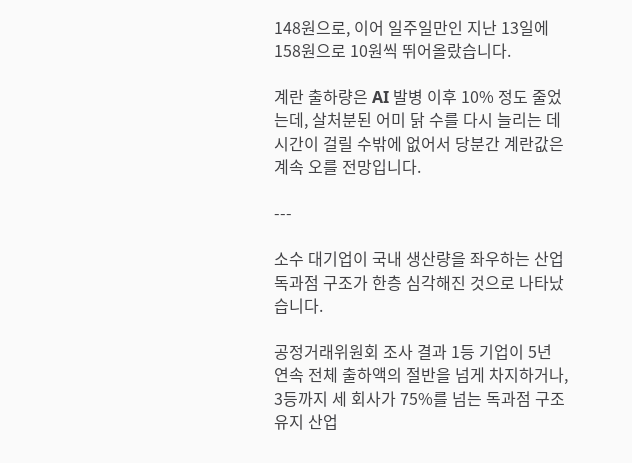148원으로, 이어 일주일만인 지난 13일에 158원으로 10원씩 뛰어올랐습니다.

계란 출하량은 AI 발병 이후 10% 정도 줄었는데, 살처분된 어미 닭 수를 다시 늘리는 데 시간이 걸릴 수밖에 없어서 당분간 계란값은 계속 오를 전망입니다.

---

소수 대기업이 국내 생산량을 좌우하는 산업 독과점 구조가 한층 심각해진 것으로 나타났습니다.

공정거래위원회 조사 결과 1등 기업이 5년 연속 전체 출하액의 절반을 넘게 차지하거나, 3등까지 세 회사가 75%를 넘는 독과점 구조 유지 산업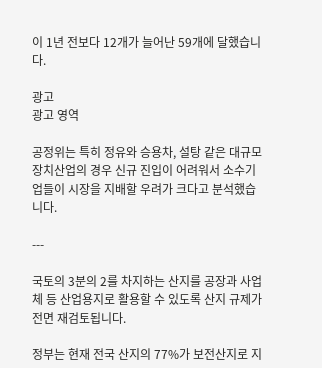이 1년 전보다 12개가 늘어난 59개에 달했습니다.

광고
광고 영역

공정위는 특히 정유와 승용차, 설탕 같은 대규모 장치산업의 경우 신규 진입이 어려워서 소수기업들이 시장을 지배할 우려가 크다고 분석했습니다.

---

국토의 3분의 2를 차지하는 산지를 공장과 사업체 등 산업용지로 활용할 수 있도록 산지 규제가 전면 재검토됩니다.

정부는 현재 전국 산지의 77%가 보전산지로 지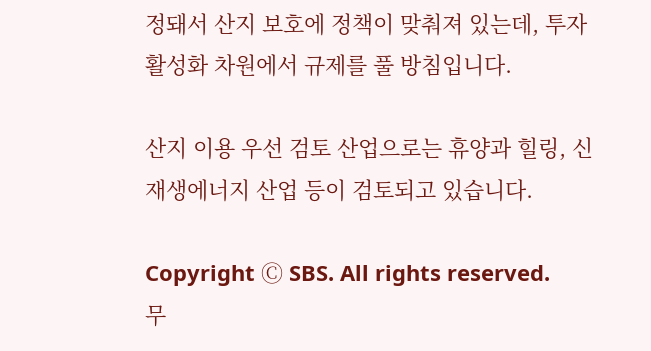정돼서 산지 보호에 정책이 맞춰져 있는데, 투자 활성화 차원에서 규제를 풀 방침입니다.

산지 이용 우선 검토 산업으로는 휴양과 힐링, 신재생에너지 산업 등이 검토되고 있습니다.

Copyright Ⓒ SBS. All rights reserved.
무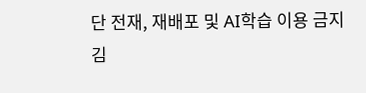단 전재, 재배포 및 AI학습 이용 금지
김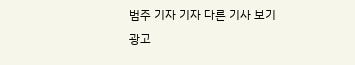범주 기자 기자 다른 기사 보기
광고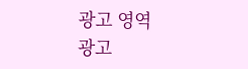광고 영역
광고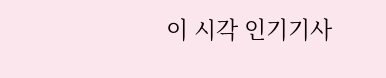이 시각 인기기사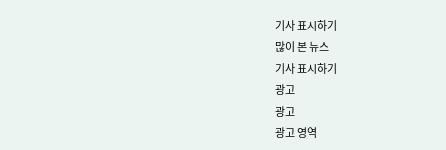기사 표시하기
많이 본 뉴스
기사 표시하기
광고
광고
광고 영역